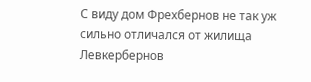С виду дом Фрехбернов не так уж сильно отличался от жилища Левкербернов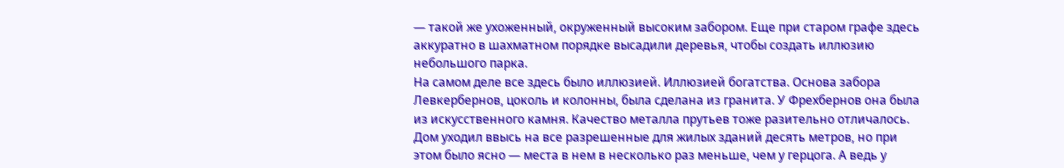— такой же ухоженный, окруженный высоким забором. Еще при старом графе здесь аккуратно в шахматном порядке высадили деревья, чтобы создать иллюзию небольшого парка.
На самом деле все здесь было иллюзией. Иллюзией богатства. Основа забора Левкербернов, цоколь и колонны, была сделана из гранита. У Фрехбернов она была из искусственного камня. Качество металла прутьев тоже разительно отличалось.
Дом уходил ввысь на все разрешенные для жилых зданий десять метров, но при этом было ясно — места в нем в несколько раз меньше, чем у герцога. А ведь у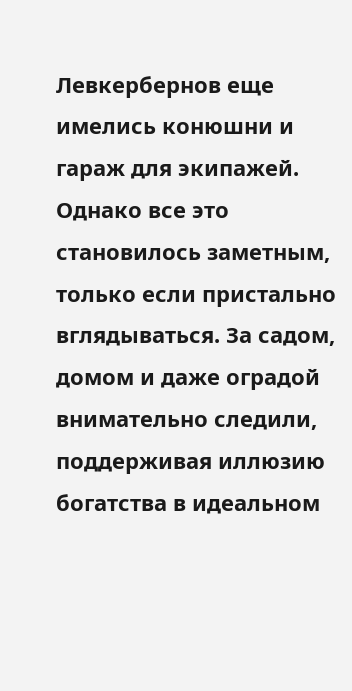Левкербернов еще имелись конюшни и гараж для экипажей.
Однако все это становилось заметным, только если пристально вглядываться. За садом, домом и даже оградой внимательно следили, поддерживая иллюзию богатства в идеальном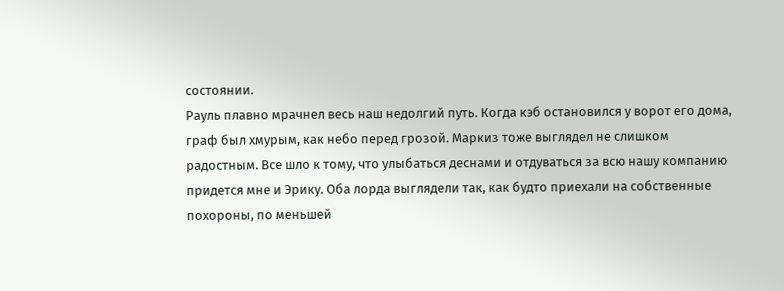состоянии.
Рауль плавно мрачнел весь наш недолгий путь. Когда кэб остановился у ворот его дома, граф был хмурым, как небо перед грозой. Маркиз тоже выглядел не слишком радостным. Все шло к тому, что улыбаться деснами и отдуваться за всю нашу компанию придется мне и Эрику. Оба лорда выглядели так, как будто приехали на собственные похороны, по меньшей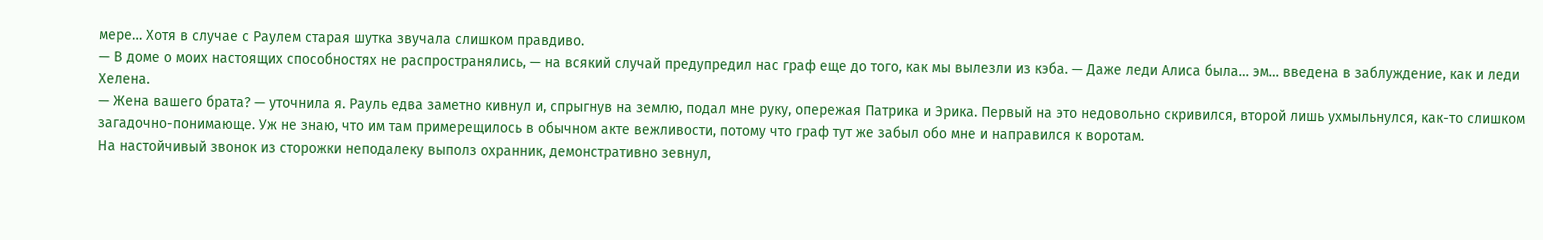мере… Хотя в случае с Раулем старая шутка звучала слишком правдиво.
— В доме о моих настоящих способностях не распространялись, — на всякий случай предупредил нас граф еще до того, как мы вылезли из кэба. — Даже леди Алиса была… эм… введена в заблуждение, как и леди Хелена.
— Жена вашего брата? — уточнила я. Рауль едва заметно кивнул и, спрыгнув на землю, подал мне руку, опережая Патрика и Эрика. Первый на это недовольно скривился, второй лишь ухмыльнулся, как-то слишком загадочно-понимающе. Уж не знаю, что им там примерещилось в обычном акте вежливости, потому что граф тут же забыл обо мне и направился к воротам.
На настойчивый звонок из сторожки неподалеку выполз охранник, демонстративно зевнул,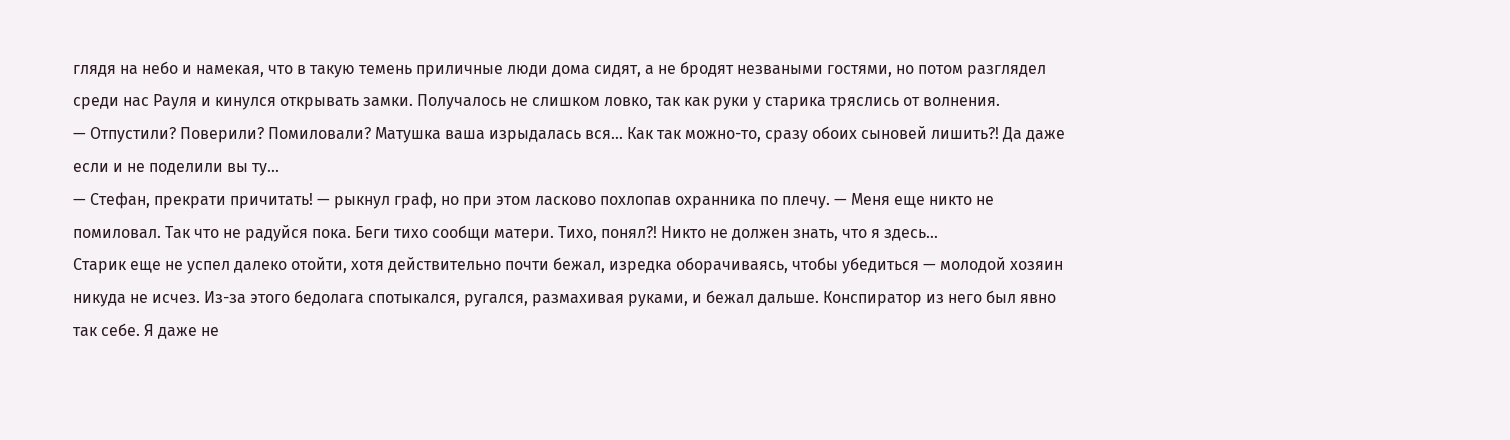глядя на небо и намекая, что в такую темень приличные люди дома сидят, а не бродят незваными гостями, но потом разглядел среди нас Рауля и кинулся открывать замки. Получалось не слишком ловко, так как руки у старика тряслись от волнения.
— Отпустили? Поверили? Помиловали? Матушка ваша изрыдалась вся… Как так можно-то, сразу обоих сыновей лишить?! Да даже если и не поделили вы ту…
— Стефан, прекрати причитать! — рыкнул граф, но при этом ласково похлопав охранника по плечу. — Меня еще никто не помиловал. Так что не радуйся пока. Беги тихо сообщи матери. Тихо, понял?! Никто не должен знать, что я здесь…
Старик еще не успел далеко отойти, хотя действительно почти бежал, изредка оборачиваясь, чтобы убедиться — молодой хозяин никуда не исчез. Из-за этого бедолага спотыкался, ругался, размахивая руками, и бежал дальше. Конспиратор из него был явно так себе. Я даже не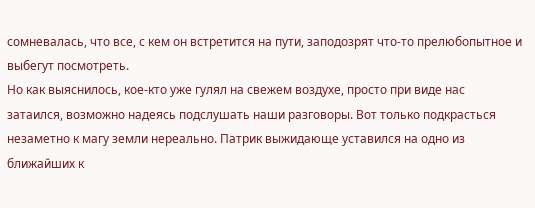сомневалась, что все, с кем он встретится на пути, заподозрят что-то прелюбопытное и выбегут посмотреть.
Но как выяснилось, кое-кто уже гулял на свежем воздухе, просто при виде нас затаился, возможно надеясь подслушать наши разговоры. Вот только подкрасться незаметно к магу земли нереально. Патрик выжидающе уставился на одно из ближайших к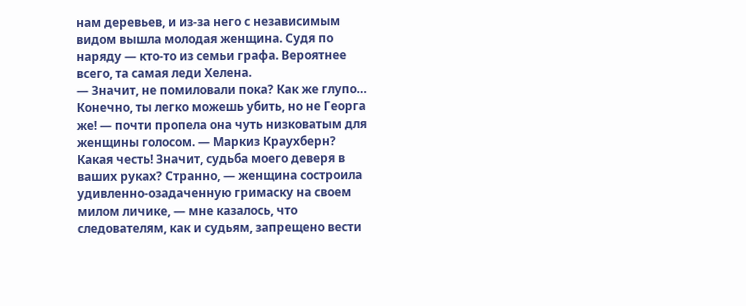нам деревьев, и из-за него с независимым видом вышла молодая женщина. Судя по наряду — кто-то из семьи графа. Вероятнее всего, та самая леди Хелена.
— Значит, не помиловали пока? Как же глупо… Конечно, ты легко можешь убить, но не Георга же! — почти пропела она чуть низковатым для женщины голосом. — Маркиз Краухберн? Какая честь! Значит, судьба моего деверя в ваших руках? Странно, — женщина состроила удивленно-озадаченную гримаску на своем милом личике, — мне казалось, что следователям, как и судьям, запрещено вести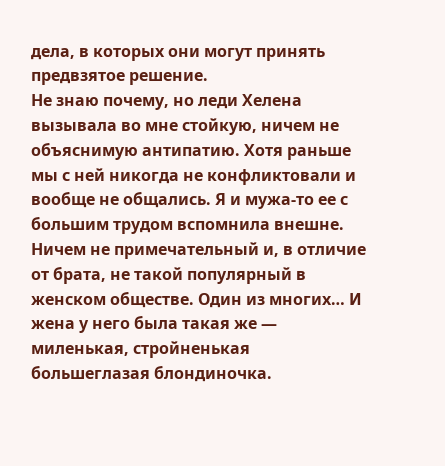дела, в которых они могут принять предвзятое решение.
Не знаю почему, но леди Хелена вызывала во мне стойкую, ничем не объяснимую антипатию. Хотя раньше мы с ней никогда не конфликтовали и вообще не общались. Я и мужа-то ее с большим трудом вспомнила внешне. Ничем не примечательный и, в отличие от брата, не такой популярный в женском обществе. Один из многих… И жена у него была такая же — миленькая, стройненькая большеглазая блондиночка.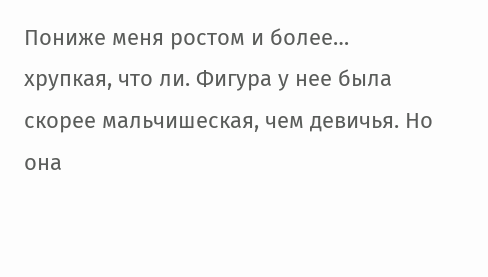Пониже меня ростом и более… хрупкая, что ли. Фигура у нее была скорее мальчишеская, чем девичья. Но она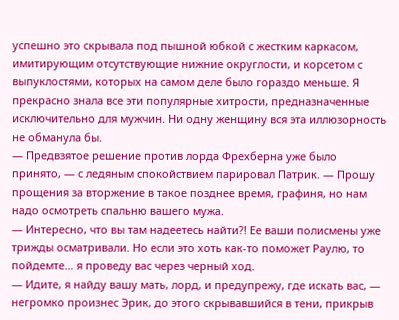успешно это скрывала под пышной юбкой с жестким каркасом, имитирующим отсутствующие нижние округлости, и корсетом с выпуклостями, которых на самом деле было гораздо меньше. Я прекрасно знала все эти популярные хитрости, предназначенные исключительно для мужчин. Ни одну женщину вся эта иллюзорность не обманула бы.
— Предвзятое решение против лорда Фрехберна уже было принято, — с ледяным спокойствием парировал Патрик. — Прошу прощения за вторжение в такое позднее время, графиня, но нам надо осмотреть спальню вашего мужа.
— Интересно, что вы там надеетесь найти?! Ее ваши полисмены уже трижды осматривали. Но если это хоть как-то поможет Раулю, то пойдемте… я проведу вас через черный ход.
— Идите, я найду вашу мать, лорд, и предупрежу, где искать вас, — негромко произнес Эрик, до этого скрывавшийся в тени, прикрыв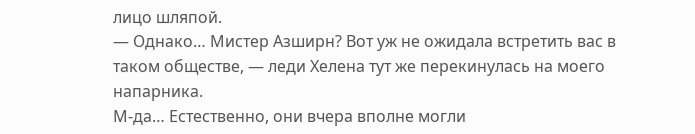лицо шляпой.
— Однако… Мистер Азширн? Вот уж не ожидала встретить вас в таком обществе, — леди Хелена тут же перекинулась на моего напарника.
М-да… Естественно, они вчера вполне могли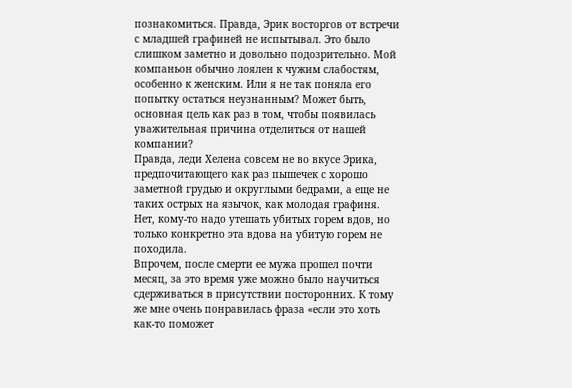познакомиться. Правда, Эрик восторгов от встречи с младшей графиней не испытывал. Это было слишком заметно и довольно подозрительно. Мой компаньон обычно лоялен к чужим слабостям, особенно к женским. Или я не так поняла его попытку остаться неузнанным? Может быть, основная цель как раз в том, чтобы появилась уважительная причина отделиться от нашей компании?
Правда, леди Хелена совсем не во вкусе Эрика, предпочитающего как раз пышечек с хорошо заметной грудью и округлыми бедрами, а еще не таких острых на язычок, как молодая графиня. Нет, кому-то надо утешать убитых горем вдов, но только конкретно эта вдова на убитую горем не походила.
Впрочем, после смерти ее мужа прошел почти месяц, за это время уже можно было научиться сдерживаться в присутствии посторонних. К тому же мне очень понравилась фраза «если это хоть как-то поможет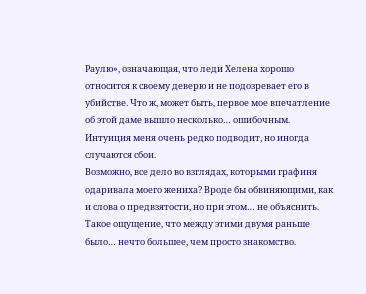Раулю», означающая, что леди Хелена хорошо относится к своему деверю и не подозревает его в убийстве. Что ж, может быть, первое мое впечатление об этой даме вышло несколько… ошибочным. Интуиция меня очень редко подводит, но иногда случаются сбои.
Возможно, все дело во взглядах, которыми графиня одаривала моего жениха? Вроде бы обвиняющими, как и слова о предвзятости, но при этом… не объяснить. Такое ощущение, что между этими двумя раньше было… нечто большее, чем просто знакомство.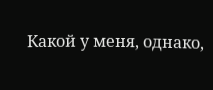Какой у меня, однако,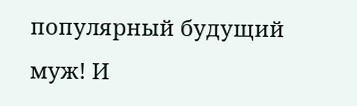популярный будущий муж! И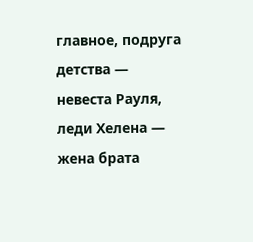главное, подруга детства — невеста Рауля, леди Хелена — жена брата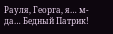Рауля, Георга, я… м-да… Бедный Патрик!